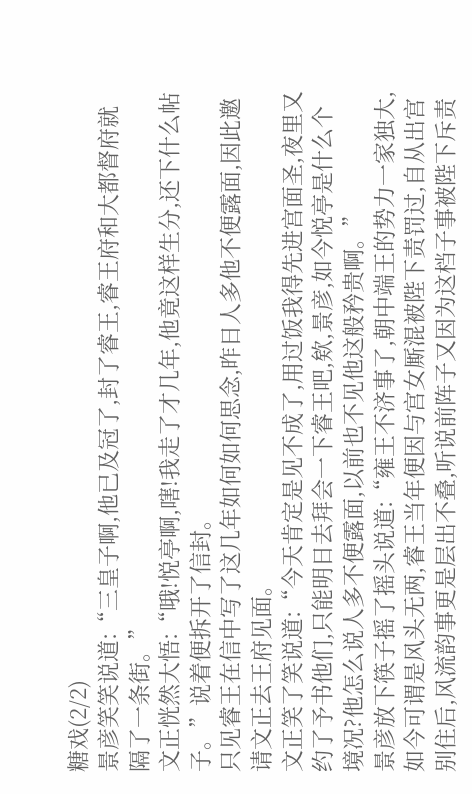糖戏(2/2)
景彦笑笑说道:“三皇子啊,他已及冠了,封了睿王,睿王府和大都督府就隔了一条街。”
文正恍然大悟:“哦!悦亭啊,嗐!我走了才几年,他竟这样生分,还下什么帖子。”说着便拆开了信封。
只见睿王在信中写了这几年如何如何思念,昨日人多他不便露面,因此邀请文正去王府见面。
文正笑了笑说道:“今天肯定是见不成了,用过饭我得先进宫面圣,夜里又约了予书他们,只能明日去拜会一下睿王吧,欸,景彦,如今悦亭是什么个境况?他怎么说人多不便露面,以前也不见他这般矜贵啊。”
景彦放下筷子摇了摇头说道:“雍王不济事了,朝中端王的势力一家独大,如今可谓是风头无两,睿王当年便因与宫女厮混被陛下责罚过,自从出宫别住后,风流韵事更是层出不叠,听说前阵子又因为这档子事被陛下斥责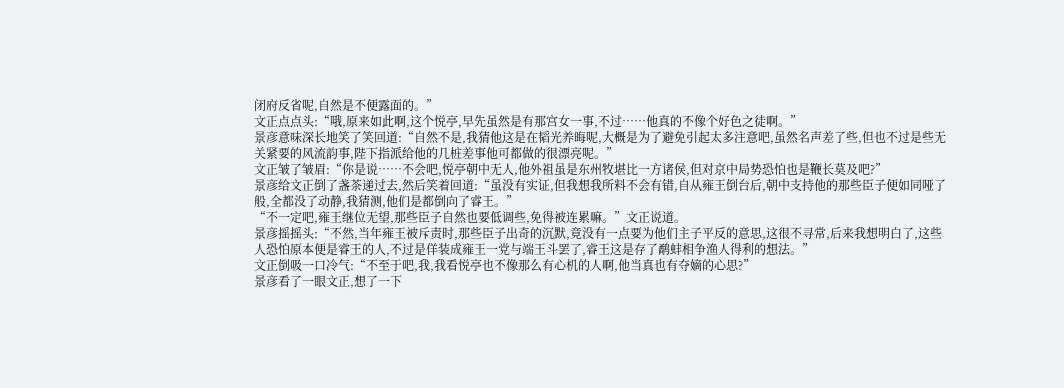闭府反省呢,自然是不便露面的。”
文正点点头:“哦,原来如此啊,这个悦亭,早先虽然是有那宫女一事,不过……他真的不像个好色之徒啊。”
景彦意味深长地笑了笑回道:“自然不是,我猜他这是在韬光养晦呢,大概是为了避免引起太多注意吧,虽然名声差了些,但也不过是些无关紧要的风流韵事,陛下指派给他的几桩差事他可都做的很漂亮呢。”
文正皱了皱眉:“你是说……不会吧,悦亭朝中无人,他外祖虽是东州牧堪比一方诸侯,但对京中局势恐怕也是鞭长莫及吧?”
景彦给文正倒了盏茶递过去,然后笑着回道:“虽没有实证,但我想我所料不会有错,自从雍王倒台后,朝中支持他的那些臣子便如同哑了般,全都没了动静,我猜测,他们是都倒向了睿王。”
“不一定吧,雍王继位无望,那些臣子自然也要低调些,免得被连累嘛。”文正说道。
景彦摇摇头:“不然,当年雍王被斥责时,那些臣子出奇的沉默,竟没有一点要为他们主子平反的意思,这很不寻常,后来我想明白了,这些人恐怕原本便是睿王的人,不过是佯装成雍王一党与端王斗罢了,睿王这是存了鹬蚌相争渔人得利的想法。”
文正倒吸一口冷气:“不至于吧,我,我看悦亭也不像那么有心机的人啊,他当真也有夺嫡的心思?”
景彦看了一眼文正,想了一下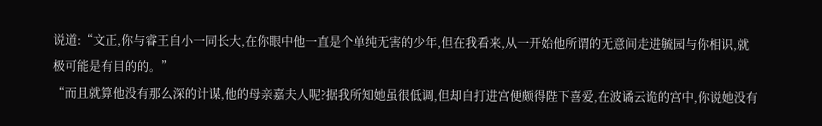说道:“文正,你与睿王自小一同长大,在你眼中他一直是个单纯无害的少年,但在我看来,从一开始他所谓的无意间走进毓园与你相识,就极可能是有目的的。”
“而且就算他没有那么深的计谋,他的母亲嘉夫人呢?据我所知她虽很低调,但却自打进宫便颇得陛下喜爱,在波谲云诡的宫中,你说她没有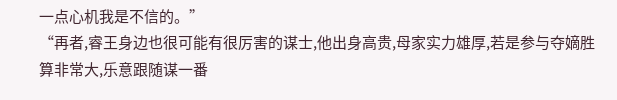一点心机我是不信的。”
“再者,睿王身边也很可能有很厉害的谋士,他出身高贵,母家实力雄厚,若是参与夺嫡胜算非常大,乐意跟随谋一番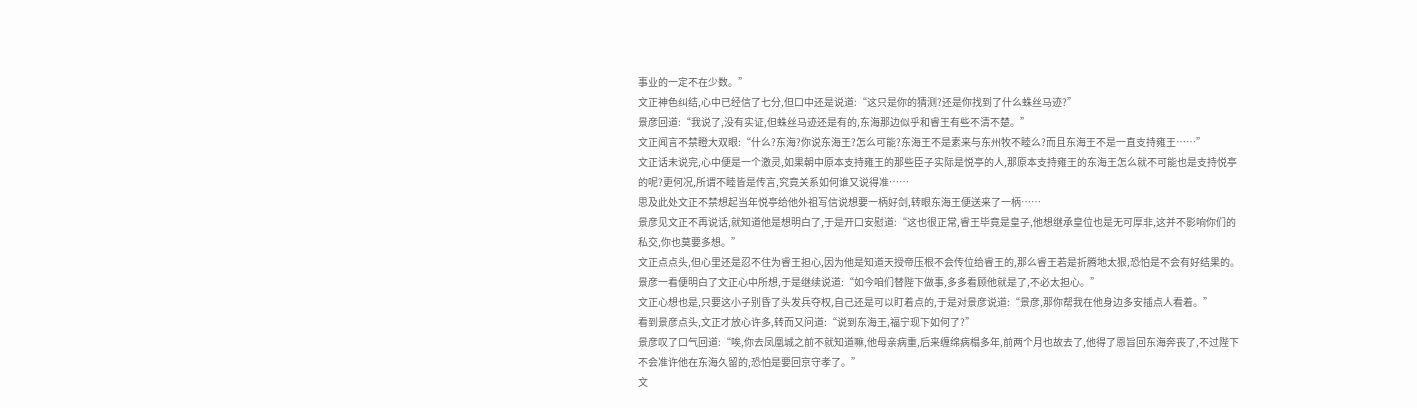事业的一定不在少数。”
文正神色纠结,心中已经信了七分,但口中还是说道:“这只是你的猜测?还是你找到了什么蛛丝马迹?”
景彦回道:“我说了,没有实证,但蛛丝马迹还是有的,东海那边似乎和睿王有些不清不楚。”
文正闻言不禁瞪大双眼:“什么?东海?你说东海王?怎么可能?东海王不是素来与东州牧不睦么?而且东海王不是一直支持雍王……”
文正话未说完,心中便是一个激灵,如果朝中原本支持雍王的那些臣子实际是悦亭的人,那原本支持雍王的东海王怎么就不可能也是支持悦亭的呢?更何况,所谓不睦皆是传言,究竟关系如何谁又说得准……
思及此处文正不禁想起当年悦亭给他外祖写信说想要一柄好剑,转眼东海王便送来了一柄……
景彦见文正不再说话,就知道他是想明白了,于是开口安慰道:“这也很正常,睿王毕竟是皇子,他想继承皇位也是无可厚非,这并不影响你们的私交,你也莫要多想。”
文正点点头,但心里还是忍不住为睿王担心,因为他是知道天授帝压根不会传位给睿王的,那么睿王若是折腾地太狠,恐怕是不会有好结果的。
景彦一看便明白了文正心中所想,于是继续说道:“如今咱们替陛下做事,多多看顾他就是了,不必太担心。”
文正心想也是,只要这小子别昏了头发兵夺权,自己还是可以盯着点的,于是对景彦说道:“景彦,那你帮我在他身边多安插点人看着。”
看到景彦点头,文正才放心许多,转而又问道:“说到东海王,福宁现下如何了?”
景彦叹了口气回道:“唉,你去凤凰城之前不就知道嘛,他母亲病重,后来缠绵病榻多年,前两个月也故去了,他得了恩旨回东海奔丧了,不过陛下不会准许他在东海久留的,恐怕是要回京守孝了。”
文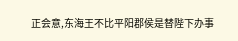正会意,东海王不比平阳郡侯是替陛下办事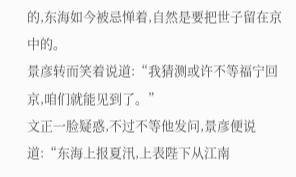的,东海如今被忌惮着,自然是要把世子留在京中的。
景彦转而笑着说道:“我猜测或许不等福宁回京,咱们就能见到了。”
文正一脸疑惑,不过不等他发问,景彦便说道:“东海上报夏汛,上表陛下从江南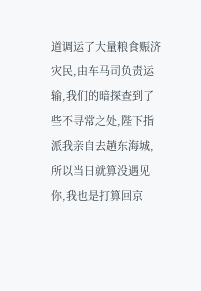道调运了大量粮食赈济灾民,由车马司负责运输,我们的暗探查到了些不寻常之处,陛下指派我亲自去趟东海城,所以当日就算没遇见你,我也是打算回京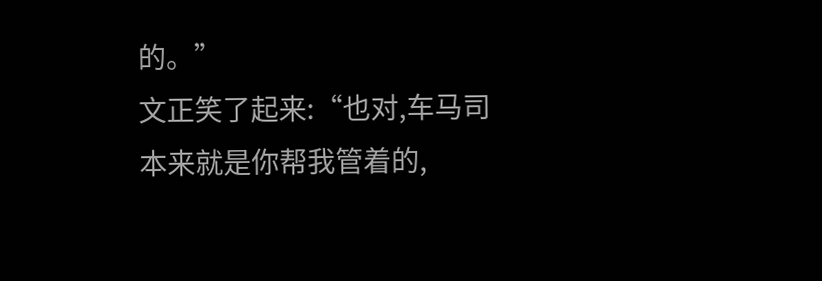的。”
文正笑了起来:“也对,车马司本来就是你帮我管着的,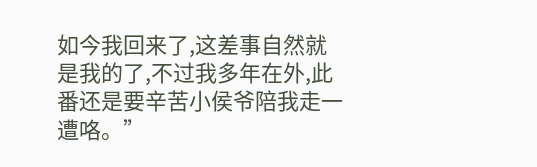如今我回来了,这差事自然就是我的了,不过我多年在外,此番还是要辛苦小侯爷陪我走一遭咯。”